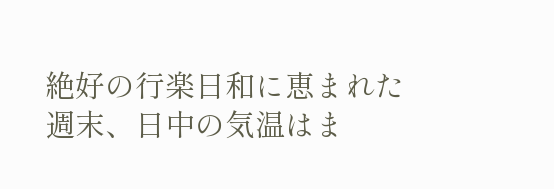絶好の行楽日和に恵まれた週末、日中の気温はま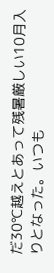だ30℃越えとあって残暑厳しい10月入りとなった。いつも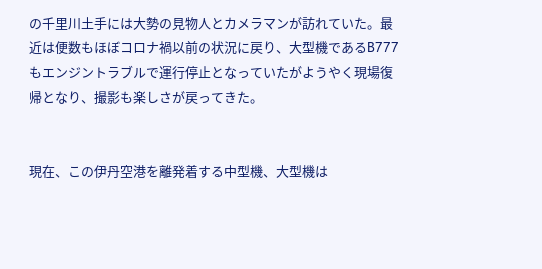の千里川土手には大勢の見物人とカメラマンが訪れていた。最近は便数もほぼコロナ禍以前の状況に戻り、大型機であるB777もエンジントラブルで運行停止となっていたがようやく現場復帰となり、撮影も楽しさが戻ってきた。


現在、この伊丹空港を離発着する中型機、大型機は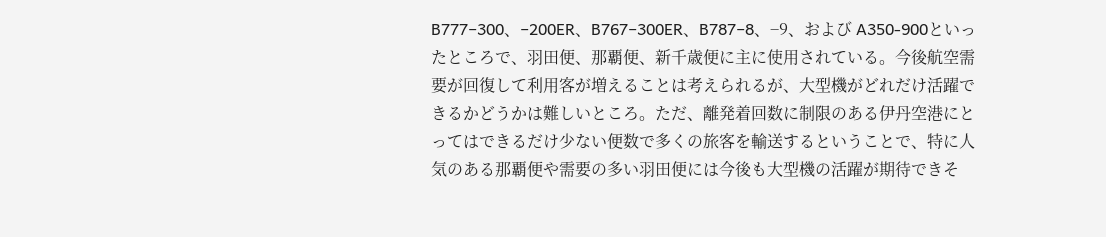B777−300、−200ER、B767−300ER、B787−8、−9、および A350-900といったところで、羽田便、那覇便、新千歳便に主に使用されている。今後航空需要が回復して利用客が増えることは考えられるが、大型機がどれだけ活躍できるかどうかは難しいところ。ただ、離発着回数に制限のある伊丹空港にとってはできるだけ少ない便数で多くの旅客を輸送するということで、特に人気のある那覇便や需要の多い羽田便には今後も大型機の活躍が期待できそ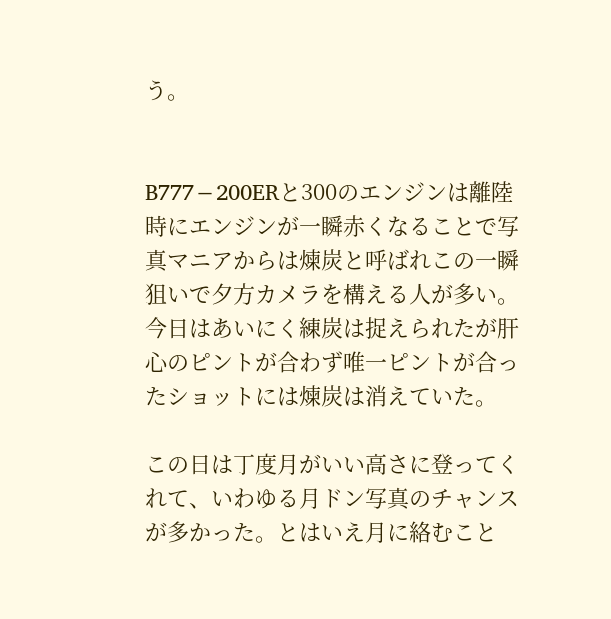う。


B777−200ERと300のエンジンは離陸時にエンジンが一瞬赤くなることで写真マニアからは煉炭と呼ばれこの一瞬狙いで夕方カメラを構える人が多い。 今日はあいにく練炭は捉えられたが肝心のピントが合わず唯一ピントが合ったショットには煉炭は消えていた。

この日は丁度月がいい高さに登ってくれて、いわゆる月ドン写真のチャンスが多かった。とはいえ月に絡むこと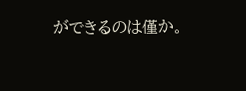ができるのは僅か。